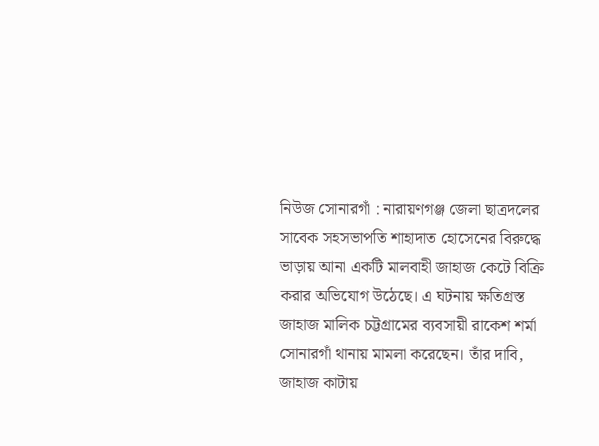নিউজ সোনারগাঁ : নারায়ণগঞ্জ জেলা ছাত্রদলের সাবেক সহসভাপতি শাহাদাত হোসেনের বিরুদ্ধে ভাড়ায় আনা একটি মালবাহী জাহাজ কেটে বিক্রি করার অভিযোগ উঠেছে। এ ঘটনায় ক্ষতিগ্রস্ত জাহাজ মালিক চট্টগ্রামের ব্যবসায়ী রাকেশ শর্মা সোনারগাঁ থানায় মামলা করেছেন। তাঁর দাবি, জাহাজ কাটায়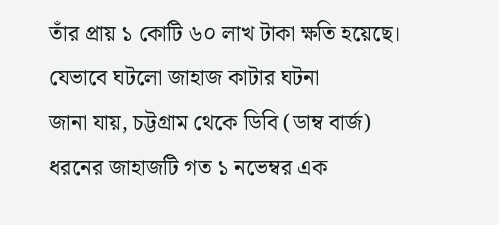তাঁর প্রায় ১ কোটি ৬০ লাখ টাকা ক্ষতি হয়েছে।
যেভাবে ঘটলো জাহাজ কাটার ঘটনা
জানা যায়, চট্টগ্রাম থেকে ডিবি (ডাম্ব বার্জ) ধরনের জাহাজটি গত ১ নভেম্বর এক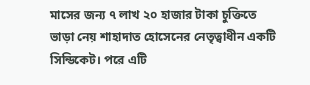মাসের জন্য ৭ লাখ ২০ হাজার টাকা চুক্তিতে ভাড়া নেয় শাহাদাত হোসেনের নেতৃত্বাধীন একটি সিন্ডিকেট। পরে এটি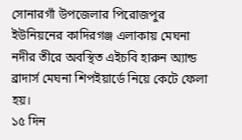সোনারগাঁ উপজেলার পিরোজপুর ইউনিয়নের কাদিরগঞ্জ এলাকায় মেঘনা নদীর তীরে অবস্থিত এইচবি হারুন অ্যান্ড ব্রাদার্স মেঘনা শিপইয়ার্ডে নিয়ে কেটে ফেলা হয়।
১৫ দিন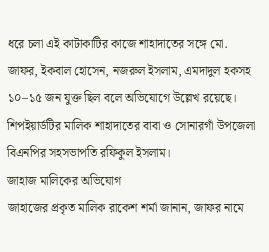ধরে চলা এই কাটাকাটির কাজে শাহাদাতের সঙ্গে মো. জাফর, ইকবাল হোসেন, নজরুল ইসলাম, এমদাদুল হকসহ ১০–১৫ জন যুক্ত ছিল বলে অভিযোগে উল্লেখ রয়েছে। শিপইয়ার্ডটির মালিক শাহাদাতের বাবা ও সোনারগাঁ উপজেলা বিএনপির সহসভাপতি রফিকুল ইসলাম।
জাহাজ মালিকের অভিযোগ
জাহাজের প্রকৃত মালিক রাকেশ শর্মা জানান, জাফর নামে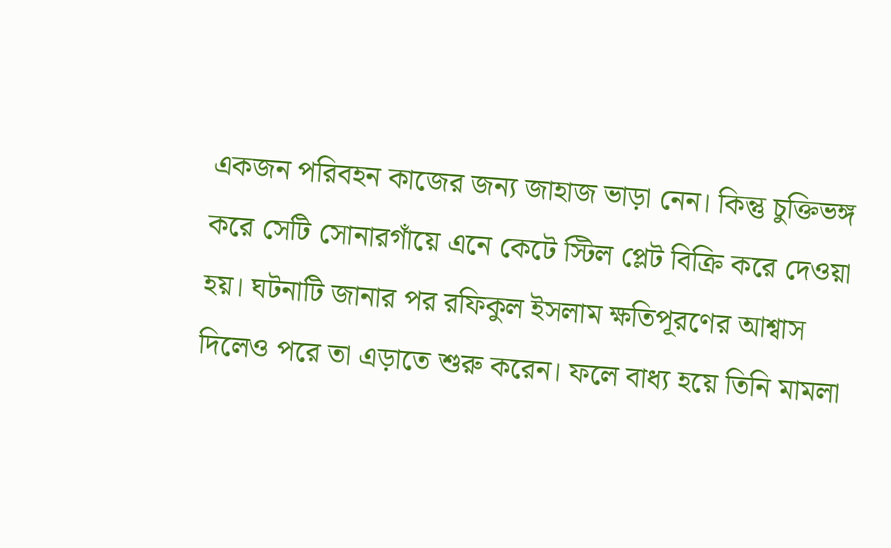একজন পরিবহন কাজের জন্য জাহাজ ভাড়া নেন। কিন্তু চুক্তিভঙ্গ করে সেটি সোনারগাঁয়ে এনে কেটে স্টিল প্লেট বিক্রি করে দেওয়া হয়। ঘটনাটি জানার পর রফিকুল ইসলাম ক্ষতিপূরণের আশ্বাস দিলেও পরে তা এড়াতে শুরু করেন। ফলে বাধ্য হয়ে তিনি মামলা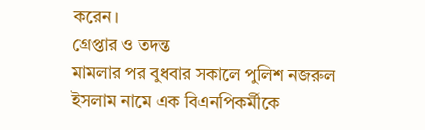করেন।
গ্রেপ্তার ও তদন্ত
মামলার পর বুধবার সকালে পুলিশ নজরুল ইসলাম নামে এক বিএনপিকর্মীকে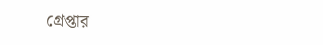গ্রেপ্তার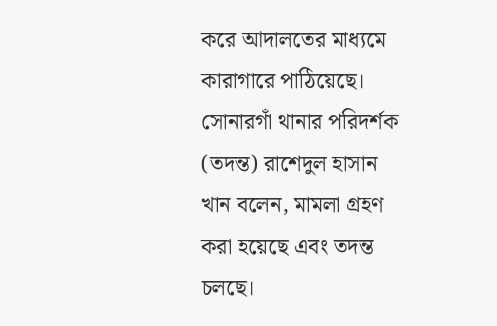করে আদালতের মাধ্যমে কারাগারে পাঠিয়েছে। সোনারগাঁ থানার পরিদর্শক (তদন্ত) রাশেদুল হাসান খান বলেন, মামলা গ্রহণ করা হয়েছে এবং তদন্ত চলছে।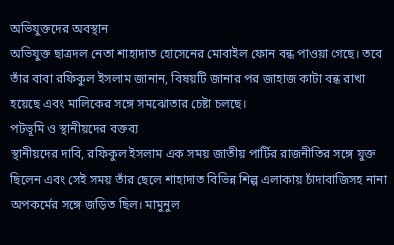অভিযুক্তদের অবস্থান
অভিযুক্ত ছাত্রদল নেতা শাহাদাত হোসেনের মোবাইল ফোন বন্ধ পাওয়া গেছে। তবে তাঁর বাবা রফিকুল ইসলাম জানান, বিষয়টি জানার পর জাহাজ কাটা বন্ধ রাখা হয়েছে এবং মালিকের সঙ্গে সমঝোতার চেষ্টা চলছে।
পটভূমি ও স্থানীয়দের বক্তব্য
স্থানীয়দের দাবি, রফিকুল ইসলাম এক সময় জাতীয় পার্টির রাজনীতির সঙ্গে যুক্ত ছিলেন এবং সেই সময় তাঁর ছেলে শাহাদাত বিভিন্ন শিল্প এলাকায় চাঁদাবাজিসহ নানা অপকর্মের সঙ্গে জড়িত ছিল। মামুনুল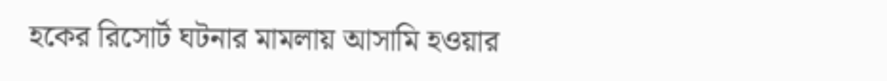হকের রিসোর্ট ঘটনার মামলায় আসামি হওয়ার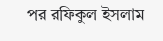পর রফিকুল ইসলাম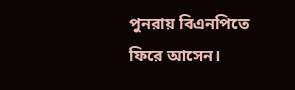পুনরায় বিএনপিতে ফিরে আসেন।